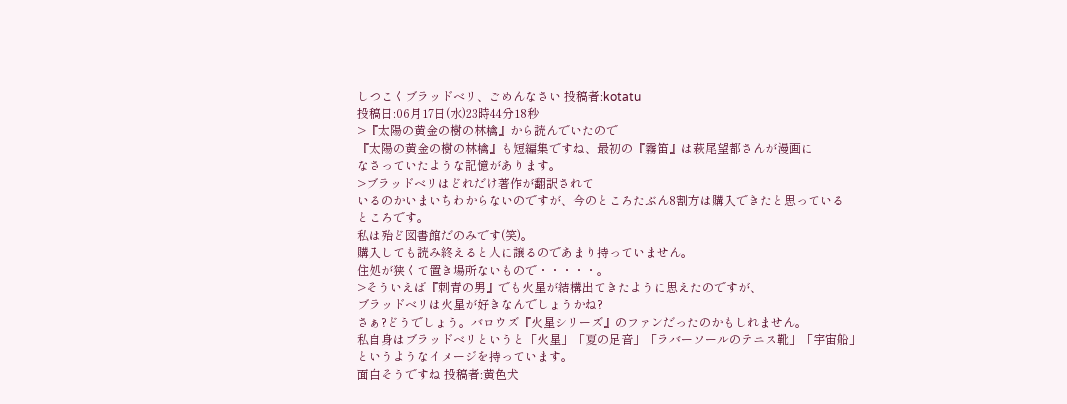しつこくブラッドベリ、ごめんなさい 投稿者:kotatu
投稿日:06月17日(水)23時44分18秒
>『太陽の黄金の樹の林檎』から読んでいたので
『太陽の黄金の樹の林檎』も短編集ですね、最初の『霧笛』は萩尾望都さんが漫画に
なさっていたような記憶があります。
>ブラッドベリはどれだけ著作が翻訳されて
いるのかいまいちわからないのですが、今のところたぶん8割方は購入できたと思っている
ところです。
私は殆ど図書館だのみです(笑)。
購入しても読み終えると人に譲るのであまり持っていません。
住処が狭くて置き場所ないもので・・・・・。
>そういえば『刺青の男』でも火星が結構出てきたように思えたのですが、
ブラッドベリは火星が好きなんでしょうかね?
さぁ?どうでしょう。バロウズ『火星シリーズ』のファンだったのかもしれません。
私自身はブラッドベリというと「火星」「夏の足音」「ラバーソールのテニス靴」「宇宙船」
というようなイメージを持っています。
面白そうですね 投稿者:黄色犬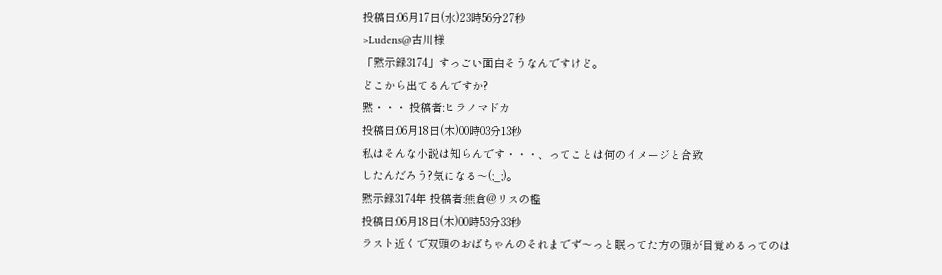投稿日:06月17日(水)23時56分27秒
>Ludens@古川様
「黙示録3174」すっごい面白そうなんですけど。
どこから出てるんですか?
黙・・・ 投稿者:ヒラノマドカ
投稿日:06月18日(木)00時03分13秒
私はそんな小説は知らんです・・・、ってことは何のイメージと合致
したんだろう?気になる〜(;_;)。
黙示録3174年 投稿者:熊倉@リスの檻
投稿日:06月18日(木)00時53分33秒
ラスト近くで双頭のおばちゃんのそれまでず〜っと眠ってた方の頭が目覚めるってのは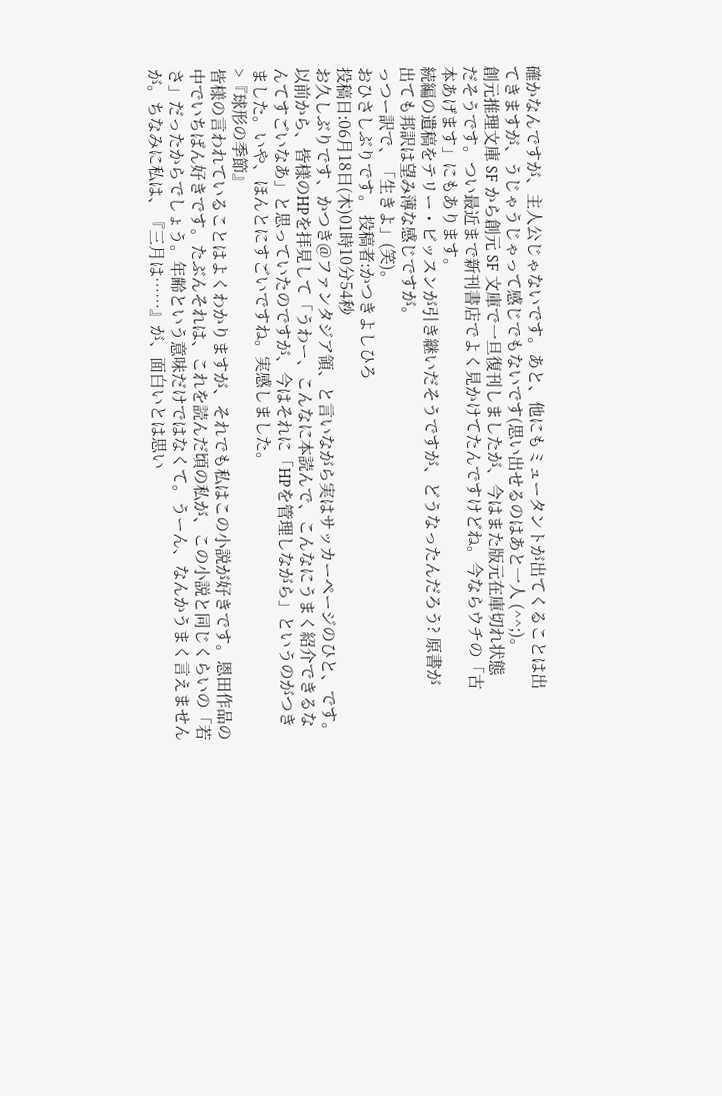確かなんですが、主人公じゃないです。あと、他にもミュータントが出てくることは出
てきますが、うじゃうじゃって感じでもないです(思い出せるのはあと一人 (^^;)。
創元推理文庫 SF から創元 SF 文庫で一旦復刊しましたが、今はまた版元在庫切れ状態
だそうです。つい最近まで新刊書店でよく見かけてたんですけどね。今ならウチの「古
本あげます」にもあります。
続編の遺稿をテリー・ビッスンが引き継いだそうですが、どうなったんだろう? 原書が
出ても邦訳は望み薄な感じですが。
っつー訳で、「生きよ」(笑)。
おひさしぶりです。 投稿者:かつきよしひろ
投稿日:06月18日(木)01時10分54秒
お久しぶりです、かつき@ファンタジア領、と言いながら実はサッカーページのひと、です。
以前から、皆様のHPを拝見して「うわー、こんなに本読んで、こんなにうまく紹介できるな
んてすごいなあ」と思っていたのですが、今はそれに「HPを管理しながら」というのがつき
ました。いや、ほんとにすごいですね。実感しました。
>『球形の季節』
皆様の言われていることはよくわかりますが、それでも私はこの小説が好きです。恩田作品の
中でいちばん好きです。たぶんそれは、これを読んだ頃の私が、この小説と同じくらいの「若
さ」だったからでしょう。年齢という意味だけではなくて。うーん、なんかうまく言えません
が。ちなみに私は、『三月は……』が、面白いとは思い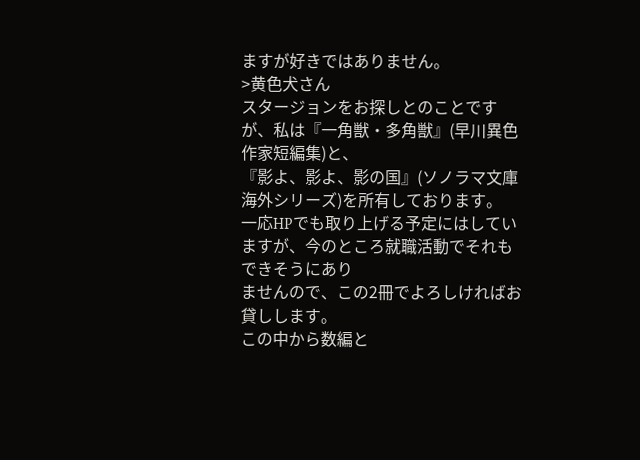ますが好きではありません。
>黄色犬さん
スタージョンをお探しとのことですが、私は『一角獣・多角獣』(早川異色作家短編集)と、
『影よ、影よ、影の国』(ソノラマ文庫海外シリーズ)を所有しております。
一応HPでも取り上げる予定にはしていますが、今のところ就職活動でそれもできそうにあり
ませんので、この2冊でよろしければお貸しします。
この中から数編と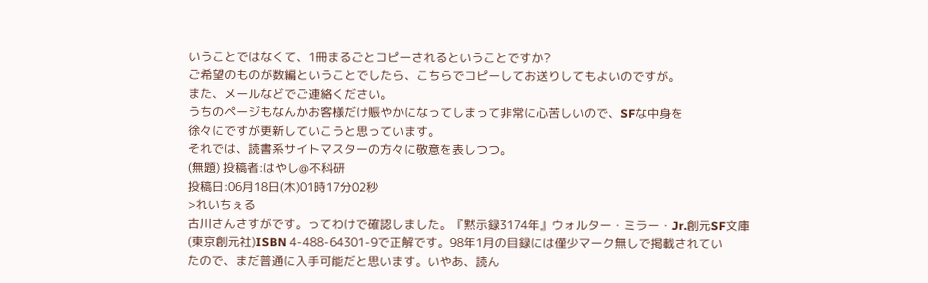いうことではなくて、1冊まるごとコピーされるということですか?
ご希望のものが数編ということでしたら、こちらでコピーしてお送りしてもよいのですが。
また、メールなどでご連絡ください。
うちのページもなんかお客様だけ賑やかになってしまって非常に心苦しいので、SFな中身を
徐々にですが更新していこうと思っています。
それでは、読書系サイトマスターの方々に敬意を表しつつ。
(無題) 投稿者:はやし@不科研
投稿日:06月18日(木)01時17分02秒
>れいちぇる
古川さんさすがです。ってわけで確認しました。『黙示録3174年』ウォルター・ミラー・Jr.創元SF文庫
(東京創元社)ISBN 4-488-64301-9で正解です。98年1月の目録には僅少マーク無しで掲載されてい
たので、まだ普通に入手可能だと思います。いやあ、読ん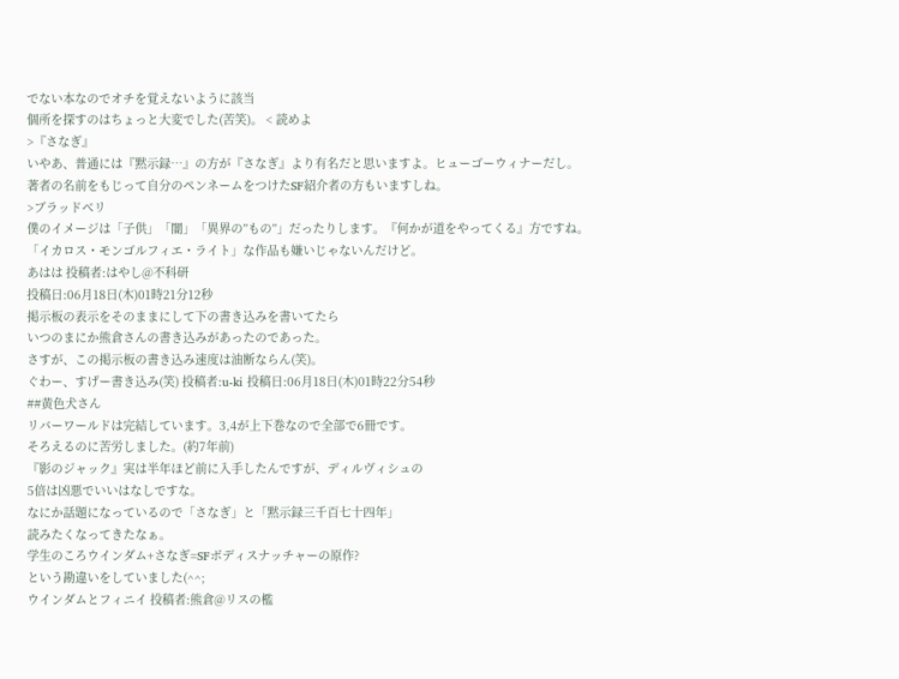でない本なのでオチを覚えないように該当
個所を探すのはちょっと大変でした(苦笑)。 < 読めよ
>『さなぎ』
いやあ、普通には『黙示録…』の方が『さなぎ』より有名だと思いますよ。ヒューゴーウィナーだし。
著者の名前をもじって自分のペンネームをつけたSF紹介者の方もいますしね。
>ブラッドベリ
僕のイメージは「子供」「闇」「異界の”もの”」だったりします。『何かが道をやってくる』方ですね。
「イカロス・モンゴルフィエ・ライト」な作品も嫌いじゃないんだけど。
あはは 投稿者:はやし@不科研
投稿日:06月18日(木)01時21分12秒
掲示板の表示をそのままにして下の書き込みを書いてたら
いつのまにか熊倉さんの書き込みがあったのであった。
さすが、この掲示板の書き込み速度は油断ならん(笑)。
ぐわー、すげー書き込み(笑) 投稿者:u-ki 投稿日:06月18日(木)01時22分54秒
##黄色犬さん
リバーワールドは完結しています。3,4が上下巻なので全部で6冊です。
そろえるのに苦労しました。(約7年前)
『影のジャック』実は半年ほど前に入手したんですが、ディルヴィシュの
5倍は凶悪でいいはなしですな。
なにか話題になっているので「さなぎ」と「黙示録三千百七十四年」
読みたくなってきたなぁ。
学生のころウインダム+さなぎ=SFボディスナッチャーの原作?
という勘違いをしていました(^^;
ウインダムとフィニイ 投稿者:熊倉@リスの檻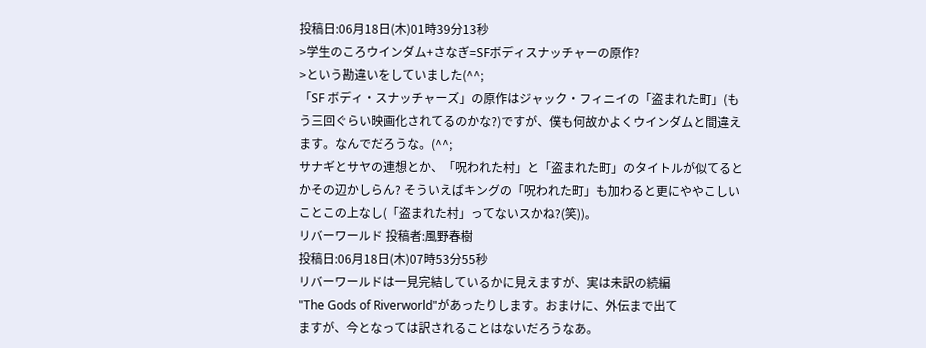投稿日:06月18日(木)01時39分13秒
>学生のころウインダム+さなぎ=SFボディスナッチャーの原作?
>という勘違いをしていました(^^;
「SF ボディ・スナッチャーズ」の原作はジャック・フィニイの「盗まれた町」(も
う三回ぐらい映画化されてるのかな?)ですが、僕も何故かよくウインダムと間違え
ます。なんでだろうな。(^^;
サナギとサヤの連想とか、「呪われた村」と「盗まれた町」のタイトルが似てると
かその辺かしらん? そういえばキングの「呪われた町」も加わると更にややこしい
ことこの上なし(「盗まれた村」ってないスかね?(笑))。
リバーワールド 投稿者:風野春樹
投稿日:06月18日(木)07時53分55秒
リバーワールドは一見完結しているかに見えますが、実は未訳の続編
"The Gods of Riverworld"があったりします。おまけに、外伝まで出て
ますが、今となっては訳されることはないだろうなあ。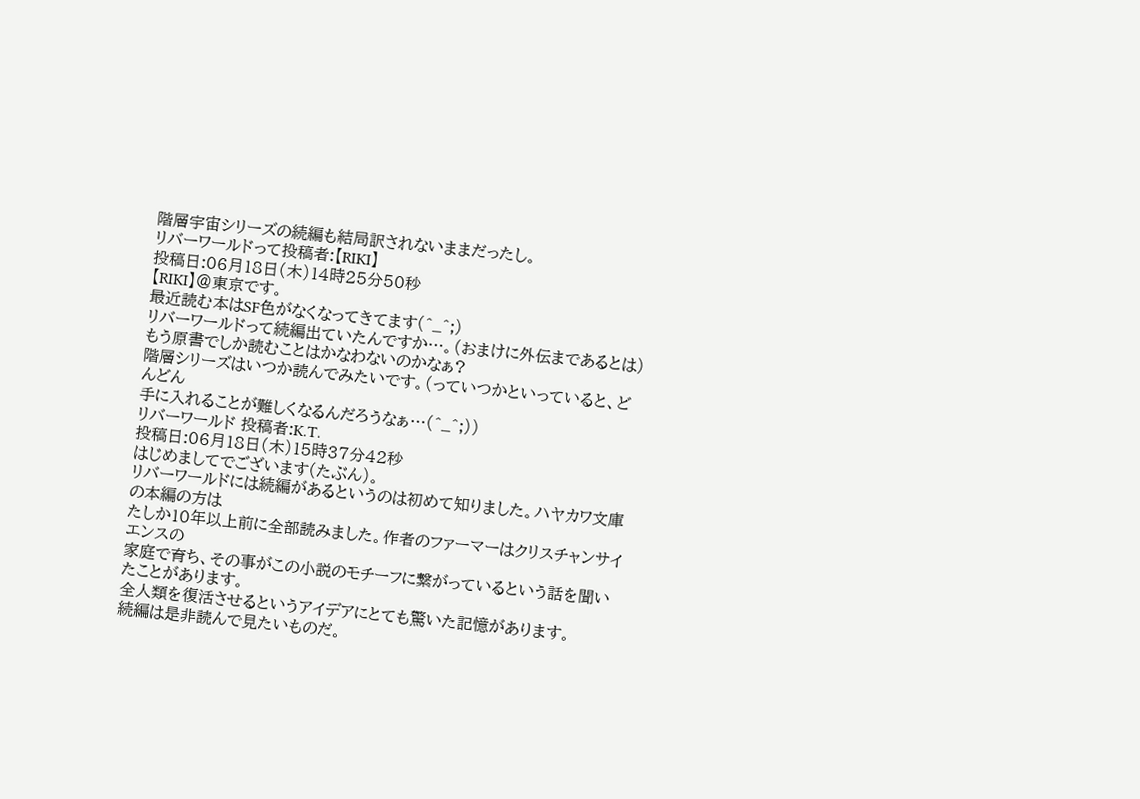階層宇宙シリーズの続編も結局訳されないままだったし。
リバーワールドって投稿者:【RIKI】
投稿日:06月18日(木)14時25分50秒
【RIKI】@東京です。
最近読む本はSF色がなくなってきてます(^_^;)
リバーワールドって続編出ていたんですか…。(おまけに外伝まであるとは)
もう原書でしか読むことはかなわないのかなぁ?
階層シリーズはいつか読んでみたいです。(っていつかといっていると、どんどん
手に入れることが難しくなるんだろうなぁ…(^_^;))
リバーワールド 投稿者:K.T.
投稿日:06月18日(木)15時37分42秒
はじめましてでございます(たぶん)。
リバーワールドには続編があるというのは初めて知りました。ハヤカワ文庫の本編の方は
たしか10年以上前に全部読みました。作者のファーマーはクリスチャンサイエンスの
家庭で育ち、その事がこの小説のモチーフに繋がっているという話を聞いたことがあります。
全人類を復活させるというアイデアにとても驚いた記憶があります。
続編は是非読んで見たいものだ。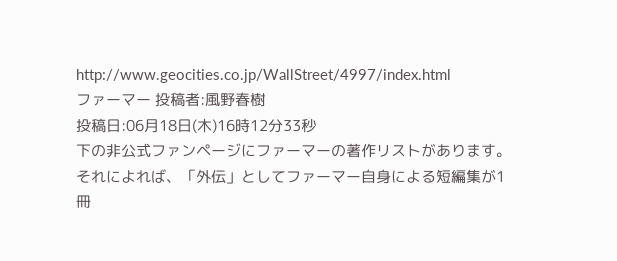http://www.geocities.co.jp/WallStreet/4997/index.html
ファーマー 投稿者:風野春樹
投稿日:06月18日(木)16時12分33秒
下の非公式ファンページにファーマーの著作リストがあります。
それによれば、「外伝」としてファーマー自身による短編集が1冊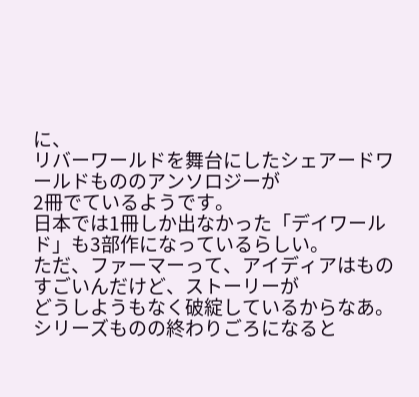に、
リバーワールドを舞台にしたシェアードワールドもののアンソロジーが
2冊でているようです。
日本では1冊しか出なかった「デイワールド」も3部作になっているらしい。
ただ、ファーマーって、アイディアはものすごいんだけど、ストーリーが
どうしようもなく破綻しているからなあ。シリーズものの終わりごろになると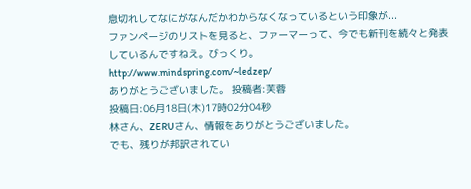息切れしてなにがなんだかわからなくなっているという印象が...
ファンページのリストを見ると、ファーマーって、今でも新刊を続々と発表
しているんですねえ。びっくり。
http://www.mindspring.com/~ledzep/
ありがとうございました。 投稿者:芙蓉
投稿日:06月18日(木)17時02分04秒
林さん、ZERUさん、情報をありがとうございました。
でも、残りが邦訳されてい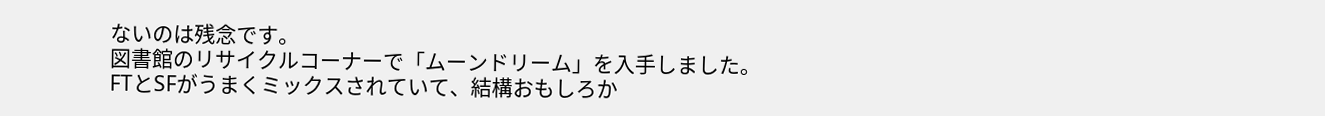ないのは残念です。
図書館のリサイクルコーナーで「ムーンドリーム」を入手しました。
FTとSFがうまくミックスされていて、結構おもしろか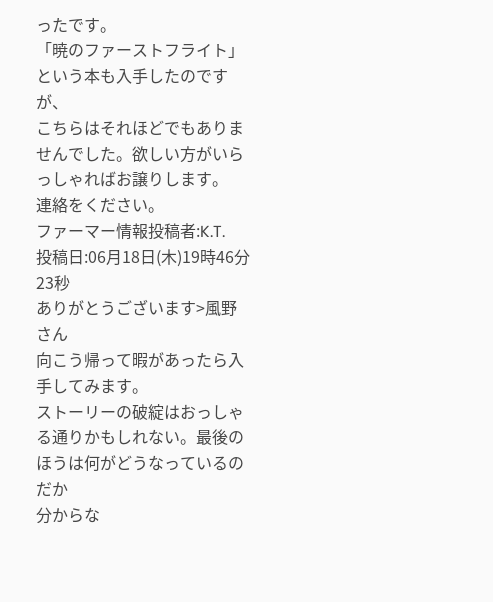ったです。
「暁のファーストフライト」という本も入手したのですが、
こちらはそれほどでもありませんでした。欲しい方がいらっしゃればお譲りします。
連絡をください。
ファーマー情報投稿者:K.T.
投稿日:06月18日(木)19時46分23秒
ありがとうございます>風野さん
向こう帰って暇があったら入手してみます。
ストーリーの破綻はおっしゃる通りかもしれない。最後のほうは何がどうなっているのだか
分からな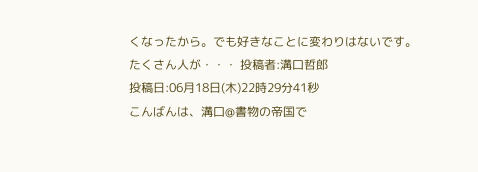くなったから。でも好きなことに変わりはないです。
たくさん人が・・・ 投稿者:溝口哲郎
投稿日:06月18日(木)22時29分41秒
こんばんは、溝口@書物の帝国で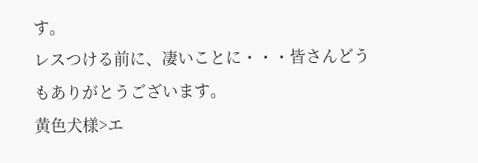す。
レスつける前に、凄いことに・・・皆さんどうもありがとうございます。
黄色犬様>エ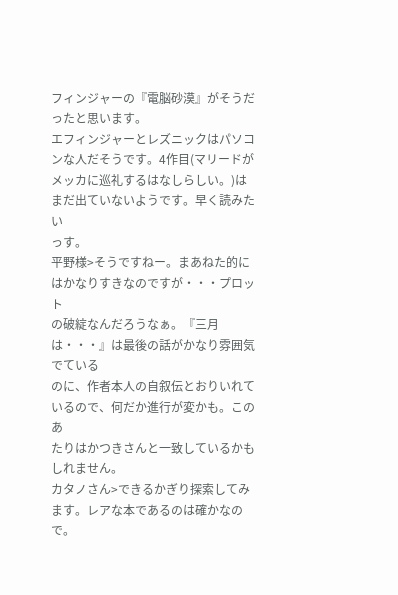フィンジャーの『電脳砂漠』がそうだったと思います。
エフィンジャーとレズニックはパソコンな人だそうです。4作目(マリードが
メッカに巡礼するはなしらしい。)はまだ出ていないようです。早く読みたい
っす。
平野様>そうですねー。まあねた的にはかなりすきなのですが・・・プロット
の破綻なんだろうなぁ。『三月は・・・』は最後の話がかなり雰囲気でている
のに、作者本人の自叙伝とおりいれているので、何だか進行が変かも。このあ
たりはかつきさんと一致しているかもしれません。
カタノさん>できるかぎり探索してみます。レアな本であるのは確かなので。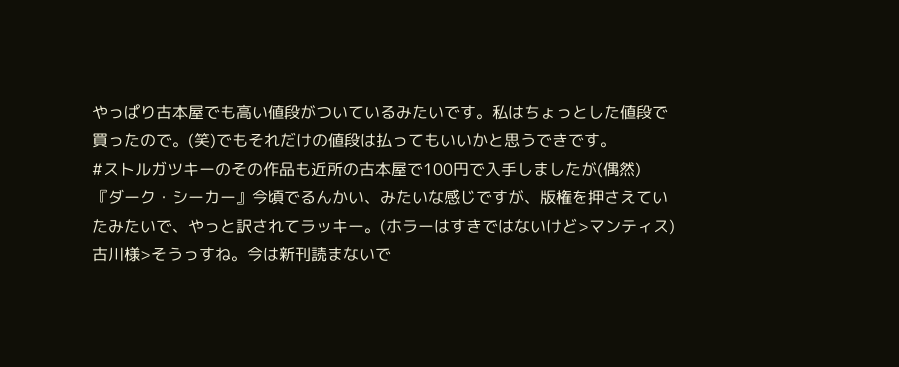やっぱり古本屋でも高い値段がついているみたいです。私はちょっとした値段で
買ったので。(笑)でもそれだけの値段は払ってもいいかと思うできです。
#ストルガツキーのその作品も近所の古本屋で100円で入手しましたが(偶然)
『ダーク・シーカー』今頃でるんかい、みたいな感じですが、版権を押さえてい
たみたいで、やっと訳されてラッキー。(ホラーはすきではないけど>マンティス)
古川様>そうっすね。今は新刊読まないで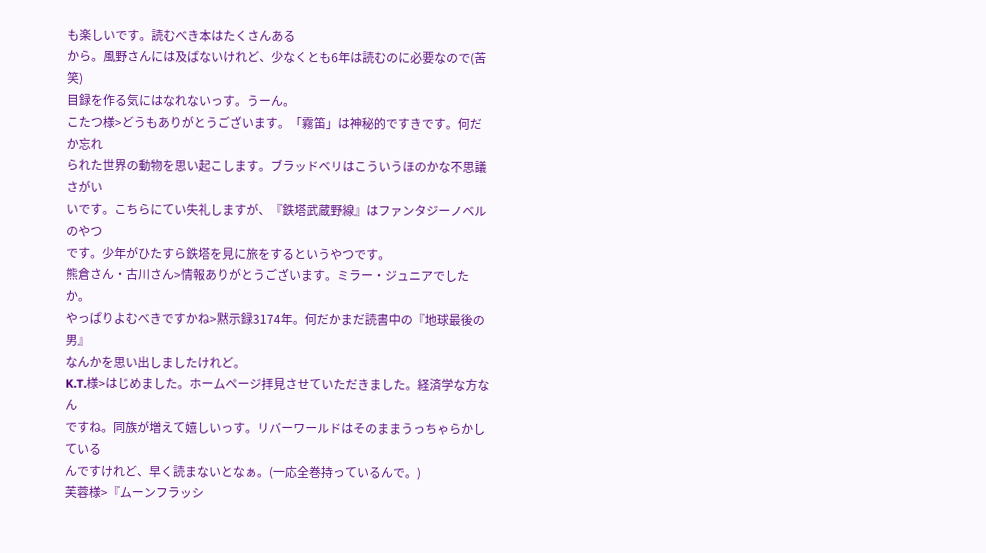も楽しいです。読むべき本はたくさんある
から。風野さんには及ばないけれど、少なくとも6年は読むのに必要なので(苦笑)
目録を作る気にはなれないっす。うーん。
こたつ様>どうもありがとうございます。「霧笛」は神秘的ですきです。何だか忘れ
られた世界の動物を思い起こします。ブラッドベリはこういうほのかな不思議さがい
いです。こちらにてい失礼しますが、『鉄塔武蔵野線』はファンタジーノベルのやつ
です。少年がひたすら鉄塔を見に旅をするというやつです。
熊倉さん・古川さん>情報ありがとうございます。ミラー・ジュニアでしたか。
やっぱりよむべきですかね>黙示録3174年。何だかまだ読書中の『地球最後の男』
なんかを思い出しましたけれど。
K.T.様>はじめました。ホームページ拝見させていただきました。経済学な方なん
ですね。同族が増えて嬉しいっす。リバーワールドはそのままうっちゃらかしている
んですけれど、早く読まないとなぁ。(一応全巻持っているんで。)
芙蓉様>『ムーンフラッシ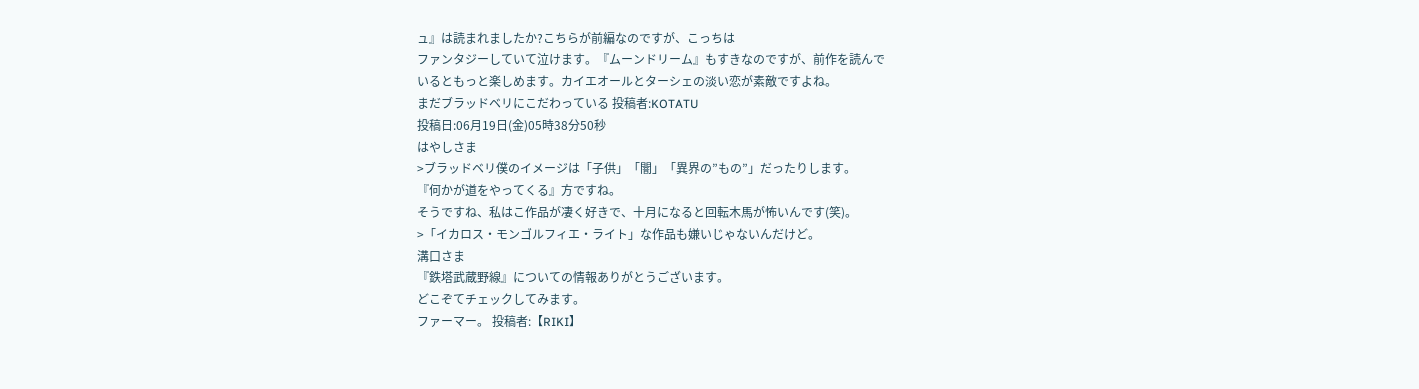ュ』は読まれましたか?こちらが前編なのですが、こっちは
ファンタジーしていて泣けます。『ムーンドリーム』もすきなのですが、前作を読んで
いるともっと楽しめます。カイエオールとターシェの淡い恋が素敵ですよね。
まだブラッドベリにこだわっている 投稿者:KOTATU
投稿日:06月19日(金)05時38分50秒
はやしさま
>ブラッドベリ僕のイメージは「子供」「闇」「異界の”もの”」だったりします。
『何かが道をやってくる』方ですね。
そうですね、私はこ作品が凄く好きで、十月になると回転木馬が怖いんです(笑)。
>「イカロス・モンゴルフィエ・ライト」な作品も嫌いじゃないんだけど。
溝口さま
『鉄塔武蔵野線』についての情報ありがとうございます。
どこぞてチェックしてみます。
ファーマー。 投稿者:【RIKI】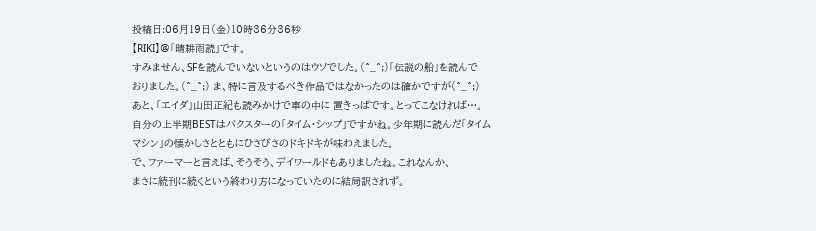投稿日:06月19日(金)10時36分36秒
【RIKI】@「晴耕雨読」です。
すみません、SFを読んでいないというのはウソでした。(^_^;)「伝説の船」を読んで
おりました。(^_^;) ま、特に言及するべき作品ではなかったのは確かですが(^_^;)
あと、「エイダ」山田正紀も読みかけで車の中に 置きっぱです。とってこなければ…。
自分の上半期BESTはバクスターの「タイム・シップ」ですかね。少年期に読んだ「タイム
マシン」の懐かしさとともにひさびさのドキドキが味わえました。
で、ファーマーと言えば、そうそう、デイワールドもありましたね。これなんか、
まさに続刊に続くという終わり方になっていたのに結局訳されず。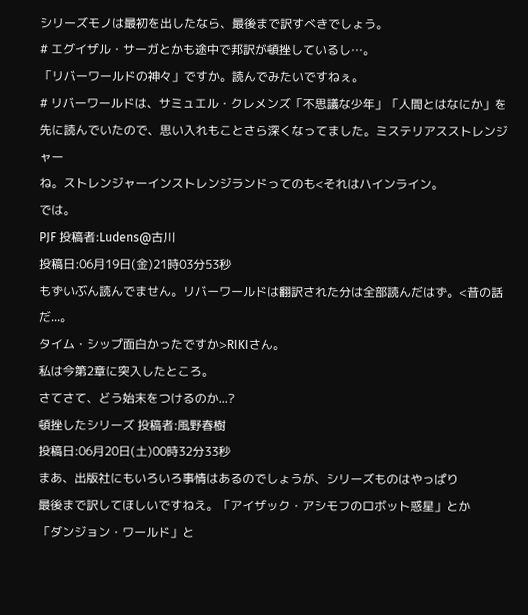シリーズモノは最初を出したなら、最後まで訳すべきでしょう。
# エグイザル・サーガとかも途中で邦訳が頓挫しているし…。
「リバーワールドの神々」ですか。読んでみたいですねぇ。
# リバーワールドは、サミュエル・クレメンズ「不思議な少年」「人間とはなにか」を
先に読んでいたので、思い入れもことさら深くなってました。ミステリアスストレンジャー
ね。ストレンジャーインストレンジランドってのも<それはハインライン。
では。
PJF 投稿者:Ludens@古川
投稿日:06月19日(金)21時03分53秒
もずいぶん読んでません。リバーワールドは翻訳された分は全部読んだはず。<昔の話だ...。
タイム・シップ面白かったですか>RIKIさん。
私は今第2章に突入したところ。
さてさて、どう始末をつけるのか...?
頓挫したシリーズ 投稿者:風野春樹
投稿日:06月20日(土)00時32分33秒
まあ、出版社にもいろいろ事情はあるのでしょうが、シリーズものはやっぱり
最後まで訳してほしいですねえ。「アイザック・アシモフのロボット惑星」とか
「ダンジョン・ワールド」と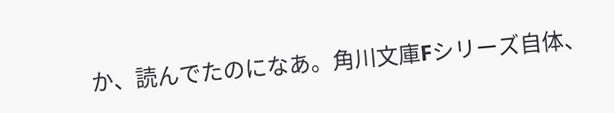か、読んでたのになあ。角川文庫Fシリーズ自体、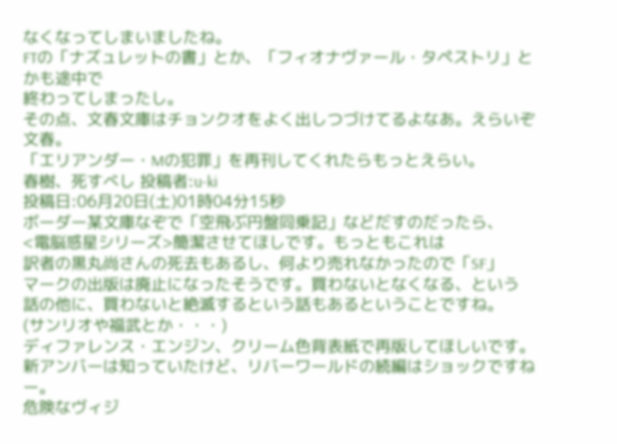なくなってしまいましたね。
FTの「ナズュレットの書」とか、「フィオナヴァール・タペストリ」とかも途中で
終わってしまったし。
その点、文春文庫はチョンクオをよく出しつづけてるよなあ。えらいぞ文春。
「エリアンダー・Mの犯罪」を再刊してくれたらもっとえらい。
春樹、死すべし 投稿者:u-ki
投稿日:06月20日(土)01時04分15秒
ボーダー某文庫なぞで「空飛ぶ円盤同乗記」などだすのだったら、
<電脳惑星シリーズ>簡潔させてほしです。もっともこれは
訳者の黒丸尚さんの死去もあるし、何より売れなかったので「SF」
マークの出版は廃止になったそうです。買わないとなくなる、という
話の他に、買わないと絶滅するという話もあるということですね。
(サンリオや福武とか・・・)
ディファレンス・エンジン、クリーム色背表紙で再版してほしいです。
新アンバーは知っていたけど、リバーワールドの続編はショックですねー。
危険なヴィジ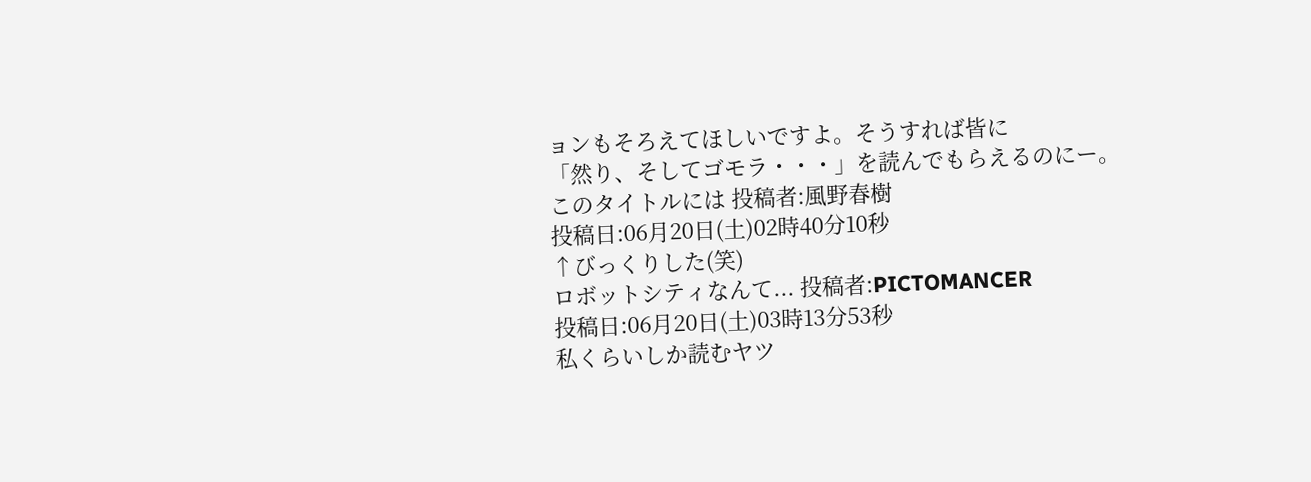ョンもそろえてほしいですよ。そうすれば皆に
「然り、そしてゴモラ・・・」を読んでもらえるのにー。
このタイトルには 投稿者:風野春樹
投稿日:06月20日(土)02時40分10秒
↑びっくりした(笑)
ロボットシティなんて... 投稿者:PICTOMANCER
投稿日:06月20日(土)03時13分53秒
私くらいしか読むヤツ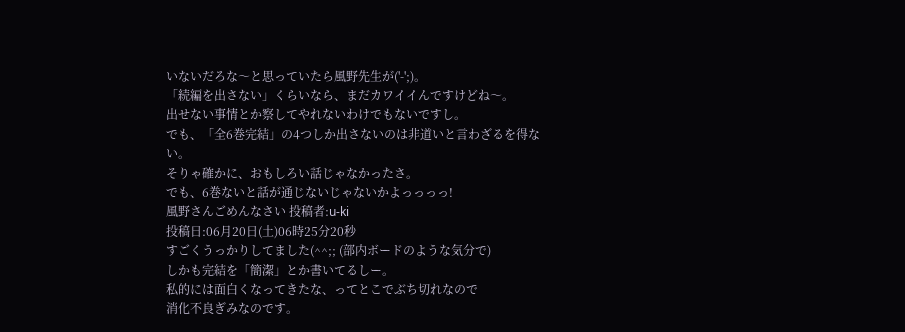いないだろな〜と思っていたら風野先生が('-';)。
「続編を出さない」くらいなら、まだカワイイんですけどね〜。
出せない事情とか察してやれないわけでもないですし。
でも、「全6巻完結」の4つしか出さないのは非道いと言わざるを得ない。
そりゃ確かに、おもしろい話じゃなかったさ。
でも、6巻ないと話が通じないじゃないかよっっっっ!
風野さんごめんなさい 投稿者:u-ki
投稿日:06月20日(土)06時25分20秒
すごくうっかりしてました(^^;; (部内ボードのような気分で)
しかも完結を「簡潔」とか書いてるしー。
私的には面白くなってきたな、ってとこでぶち切れなので
消化不良ぎみなのです。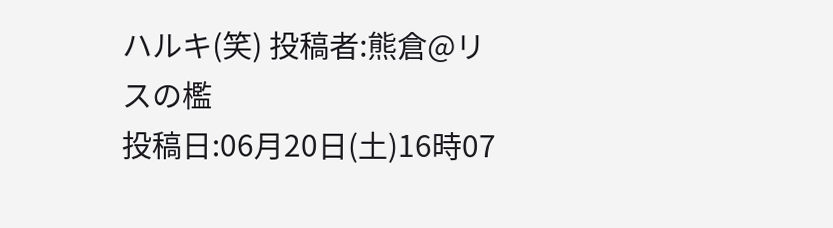ハルキ(笑) 投稿者:熊倉@リスの檻
投稿日:06月20日(土)16時07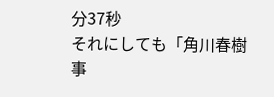分37秒
それにしても「角川春樹事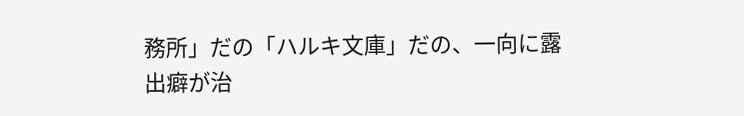務所」だの「ハルキ文庫」だの、一向に露出癖が治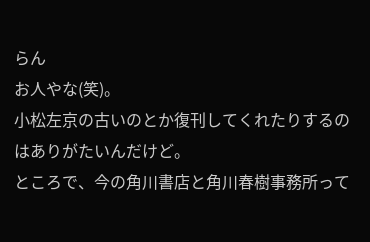らん
お人やな(笑)。
小松左京の古いのとか復刊してくれたりするのはありがたいんだけど。
ところで、今の角川書店と角川春樹事務所って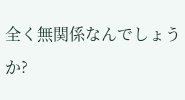全く無関係なんでしょうか?